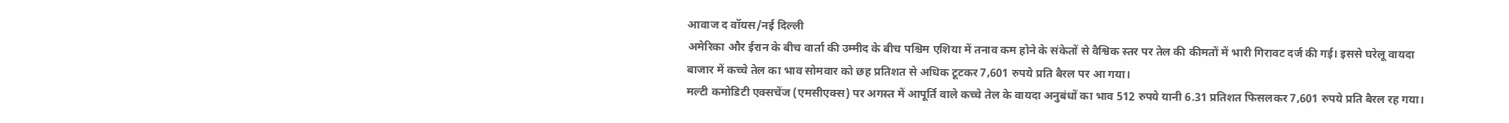आवाज द वॉयस/नई दिल्ली
अमेरिका और ईरान के बीच वार्ता की उम्मीद के बीच पश्चिम एशिया में तनाव कम होने के संकेतों से वैश्विक स्तर पर तेल की कीमतों में भारी गिरावट दर्ज की गई। इससे घरेलू वायदा बाजार में कच्चे तेल का भाव सोमवार को छह प्रतिशत से अधिक टूटकर 7,601 रुपये प्रति बैरल पर आ गया।
मल्टी कमोडिटी एक्सचेंज (एमसीएक्स) पर अगस्त में आपूर्ति वाले कच्चे तेल के वायदा अनुबंधों का भाव 512 रुपये यानी 6.31 प्रतिशत फिसलकर 7,601 रुपये प्रति बैरल रह गया।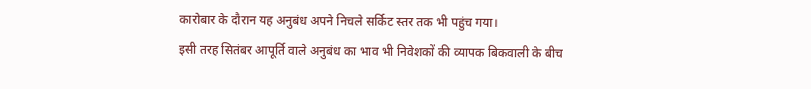कारोबार के दौरान यह अनुबंध अपने निचले सर्किट स्तर तक भी पहुंच गया।
इसी तरह सितंबर आपूर्ति वाले अनुबंध का भाव भी निवेशकों की व्यापक बिकवाली के बीच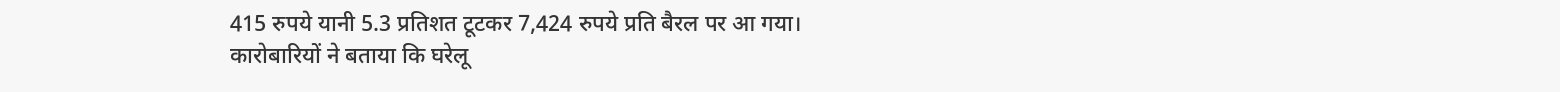415 रुपये यानी 5.3 प्रतिशत टूटकर 7,424 रुपये प्रति बैरल पर आ गया।
कारोबारियों ने बताया कि घरेलू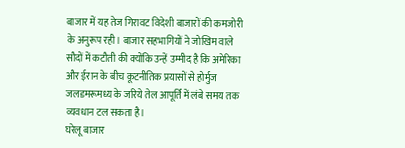बाजार में यह तेज गिरावट विदेशी बाजारों की कमजोरी के अनुरूप रही। बाजार सहभागियों ने जोखिम वाले सौदों में कटौती की क्योंकि उन्हें उम्मीद है कि अमेरिका और ईरान के बीच कूटनीतिक प्रयासों से होर्मुज जलडमरूमध्य के जरिये तेल आपूर्ति में लंबे समय तक व्यवधान टल सकता है।
घरेलू बाजार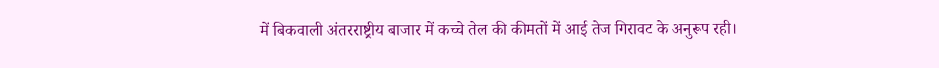में बिकवाली अंतरराष्ट्रीय बाजार में कच्चे तेल की कीमतों में आई तेज गिरावट के अनुरूप रही।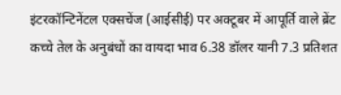इंटरकॉन्टिनेंटल एक्सचेंज (आईसीई) पर अक्टूबर में आपूर्ति वाले ब्रेंट कच्चे तेल के अनुबंधों का वायदा भाव 6.38 डॉलर यानी 7.3 प्रतिशत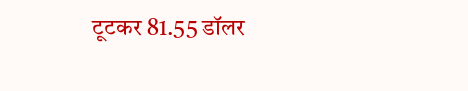टूटकर 81.55 डॉलर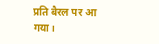प्रति बैरल पर आ गया।